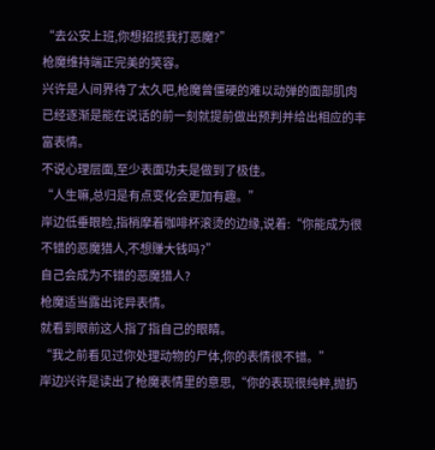“去公安上班,你想招揽我打恶魔?”
枪魔维持端正完美的笑容。
兴许是人间界待了太久吧,枪魔曾僵硬的难以动弹的面部肌肉已经逐渐是能在说话的前一刻就提前做出预判并给出相应的丰富表情。
不说心理层面,至少表面功夫是做到了极佳。
“人生嘛,总归是有点变化会更加有趣。”
岸边低垂眼睑,指梢摩着咖啡杯滚烫的边缘,说着:“你能成为很不错的恶魔猎人,不想赚大钱吗?”
自己会成为不错的恶魔猎人?
枪魔适当露出诧异表情。
就看到眼前这人指了指自己的眼睛。
“我之前看见过你处理动物的尸体,你的表情很不错。”
岸边兴许是读出了枪魔表情里的意思,“你的表现很纯粹,抛扔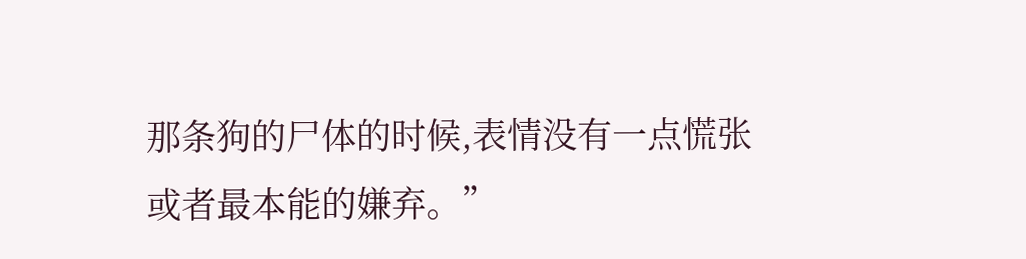那条狗的尸体的时候,表情没有一点慌张或者最本能的嫌弃。”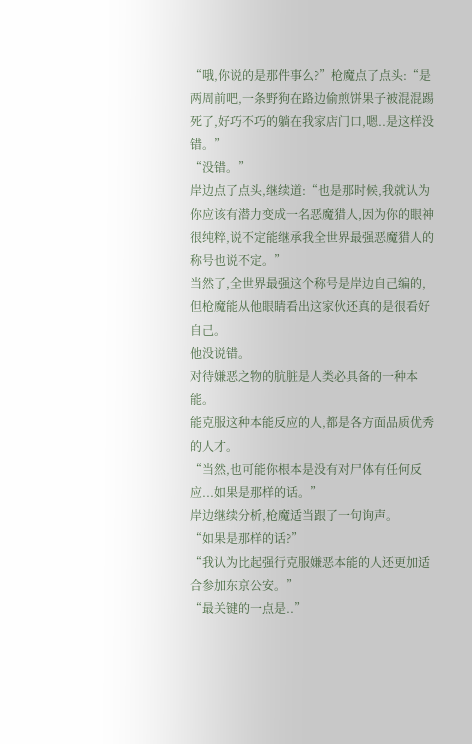“哦,你说的是那件事么?”枪魔点了点头:“是两周前吧,一条野狗在路边偷煎饼果子被混混踢死了,好巧不巧的躺在我家店门口,嗯..是这样没错。”
“没错。”
岸边点了点头,继续道:“也是那时候,我就认为你应该有潜力变成一名恶魔猎人,因为你的眼神很纯粹,说不定能继承我全世界最强恶魔猎人的称号也说不定。”
当然了,全世界最强这个称号是岸边自己编的,但枪魔能从他眼睛看出这家伙还真的是很看好自己。
他没说错。
对待嫌恶之物的肮脏是人类必具备的一种本能。
能克服这种本能反应的人,都是各方面品质优秀的人才。
“当然,也可能你根本是没有对尸体有任何反应...如果是那样的话。”
岸边继续分析,枪魔适当跟了一句询声。
“如果是那样的话?”
“我认为比起强行克服嫌恶本能的人还更加适合参加东京公安。”
“最关键的一点是..”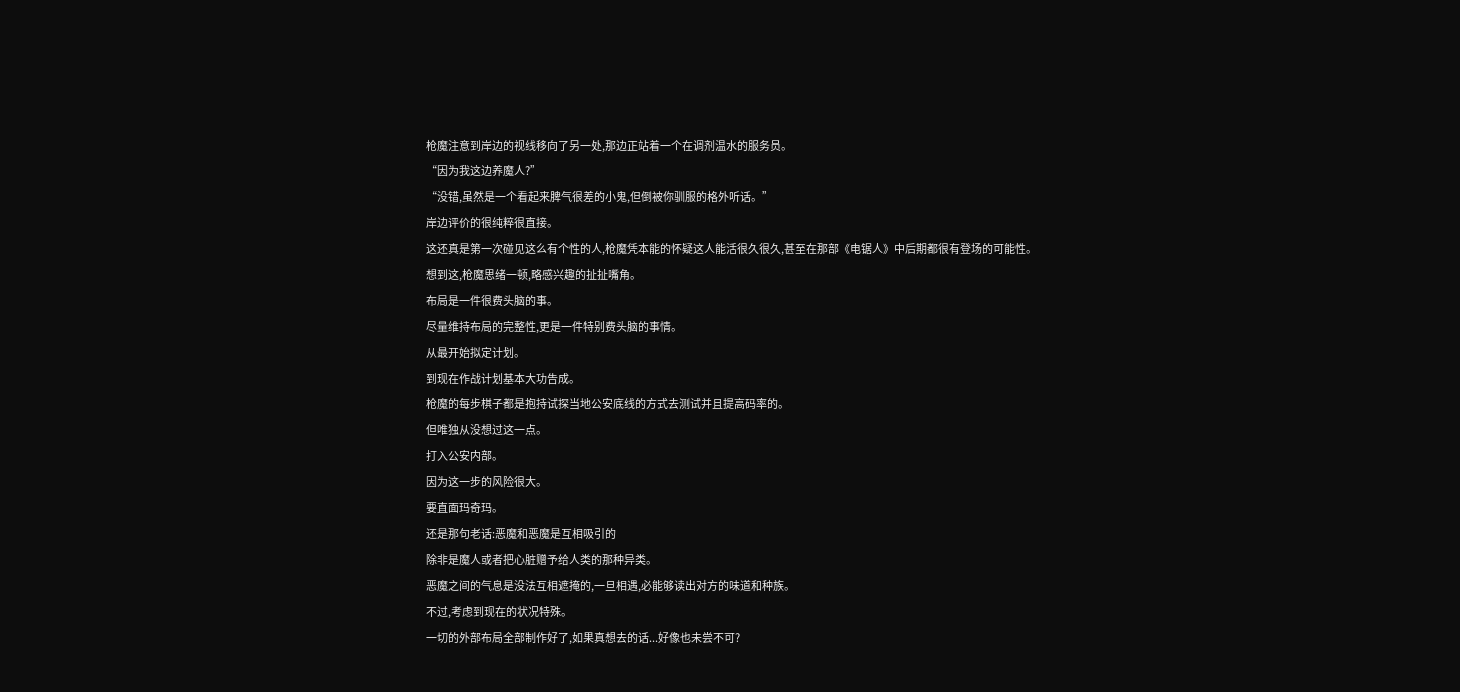枪魔注意到岸边的视线移向了另一处,那边正站着一个在调剂温水的服务员。
“因为我这边养魔人?”
“没错,虽然是一个看起来脾气很差的小鬼,但倒被你驯服的格外听话。”
岸边评价的很纯粹很直接。
这还真是第一次碰见这么有个性的人,枪魔凭本能的怀疑这人能活很久很久,甚至在那部《电锯人》中后期都很有登场的可能性。
想到这,枪魔思绪一顿,略感兴趣的扯扯嘴角。
布局是一件很费头脑的事。
尽量维持布局的完整性,更是一件特别费头脑的事情。
从最开始拟定计划。
到现在作战计划基本大功告成。
枪魔的每步棋子都是抱持试探当地公安底线的方式去测试并且提高码率的。
但唯独从没想过这一点。
打入公安内部。
因为这一步的风险很大。
要直面玛奇玛。
还是那句老话:恶魔和恶魔是互相吸引的
除非是魔人或者把心脏赠予给人类的那种异类。
恶魔之间的气息是没法互相遮掩的,一旦相遇,必能够读出对方的味道和种族。
不过,考虑到现在的状况特殊。
一切的外部布局全部制作好了,如果真想去的话...好像也未尝不可?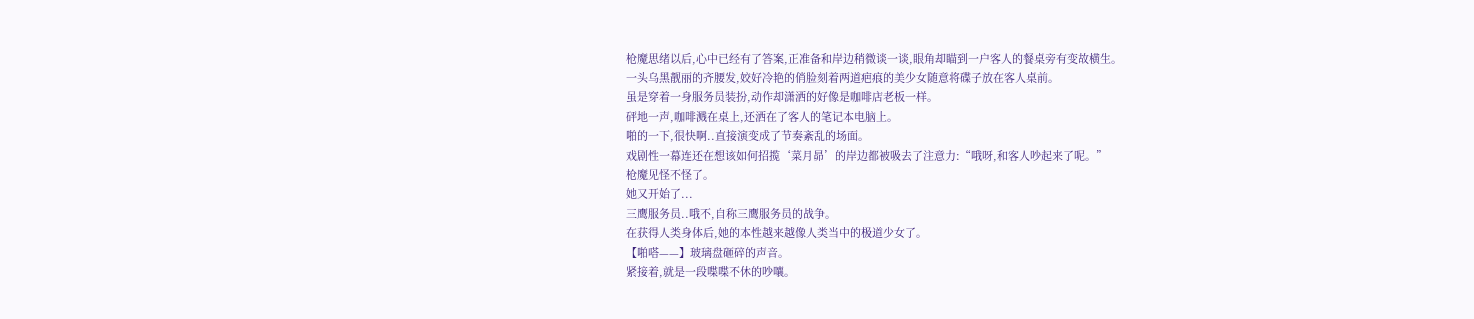枪魔思绪以后,心中已经有了答案,正准备和岸边稍微谈一谈,眼角却瞄到一户客人的餐桌旁有变故横生。
一头乌黑靓丽的齐腰发,姣好冷艳的俏脸刻着两道疤痕的美少女随意将碟子放在客人桌前。
虽是穿着一身服务员装扮,动作却潇洒的好像是咖啡店老板一样。
砰地一声,咖啡溅在桌上,还洒在了客人的笔记本电脑上。
啪的一下,很快啊..直接演变成了节奏紊乱的场面。
戏剧性一幕连还在想该如何招揽‘菜月昴’的岸边都被吸去了注意力:“哦呀,和客人吵起来了呢。”
枪魔见怪不怪了。
她又开始了...
三鹰服务员..哦不,自称三鹰服务员的战争。
在获得人类身体后,她的本性越来越像人类当中的极道少女了。
【啪嗒——】玻璃盘砸碎的声音。
紧接着,就是一段喋喋不休的吵嚷。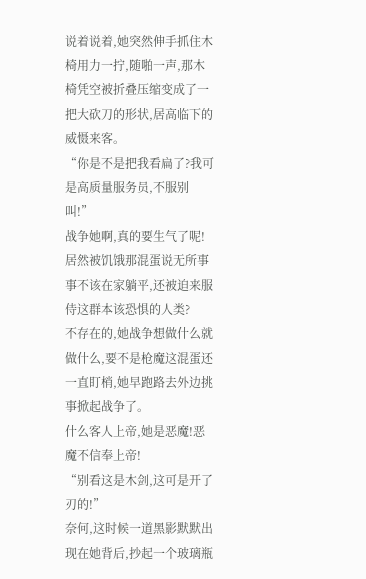说着说着,她突然伸手抓住木椅用力一拧,随啪一声,那木椅凭空被折叠压缩变成了一把大砍刀的形状,居高临下的威慑来客。
“你是不是把我看扁了?我可是高质量服务员,不服别叫!”
战争她啊,真的要生气了呢!
居然被饥饿那混蛋说无所事事不该在家躺平,还被迫来服侍这群本该恐惧的人类?
不存在的,她战争想做什么就做什么,要不是枪魔这混蛋还一直盯梢,她早跑路去外边挑事掀起战争了。
什么客人上帝,她是恶魔!恶魔不信奉上帝!
“别看这是木剑,这可是开了刃的!”
奈何,这时候一道黑影默默出现在她背后,抄起一个玻璃瓶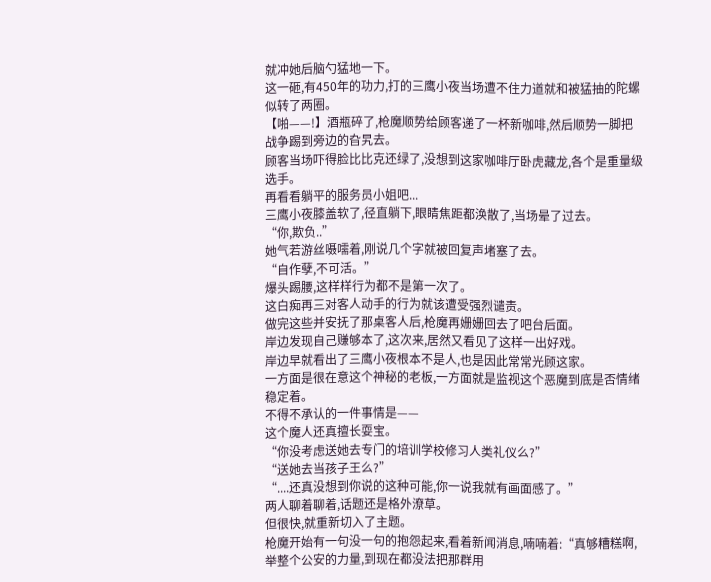就冲她后脑勺猛地一下。
这一砸,有450年的功力,打的三鹰小夜当场遭不住力道就和被猛抽的陀螺似转了两圈。
【啪——!】酒瓶碎了,枪魔顺势给顾客递了一杯新咖啡,然后顺势一脚把战争踢到旁边的旮旯去。
顾客当场吓得脸比比克还绿了,没想到这家咖啡厅卧虎藏龙,各个是重量级选手。
再看看躺平的服务员小姐吧...
三鹰小夜膝盖软了,径直躺下,眼睛焦距都涣散了,当场晕了过去。
“你,欺负..”
她气若游丝嗫嚅着,刚说几个字就被回复声堵塞了去。
“自作孽,不可活。”
爆头踢腰,这样样行为都不是第一次了。
这白痴再三对客人动手的行为就该遭受强烈谴责。
做完这些并安抚了那桌客人后,枪魔再姗姗回去了吧台后面。
岸边发现自己赚够本了,这次来,居然又看见了这样一出好戏。
岸边早就看出了三鹰小夜根本不是人,也是因此常常光顾这家。
一方面是很在意这个神秘的老板,一方面就是监视这个恶魔到底是否情绪稳定着。
不得不承认的一件事情是——
这个魔人还真擅长耍宝。
“你没考虑送她去专门的培训学校修习人类礼仪么?”
“送她去当孩子王么?”
“....还真没想到你说的这种可能,你一说我就有画面感了。”
两人聊着聊着,话题还是格外潦草。
但很快,就重新切入了主题。
枪魔开始有一句没一句的抱怨起来,看着新闻消息,喃喃着:“真够糟糕啊,举整个公安的力量,到现在都没法把那群用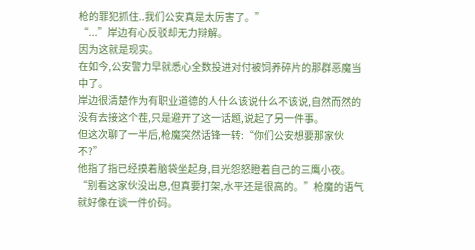枪的罪犯抓住..我们公安真是太厉害了。”
“...”岸边有心反驳却无力辩解。
因为这就是现实。
在如今,公安警力早就悉心全数投进对付被饲养碎片的那群恶魔当中了。
岸边很清楚作为有职业道德的人什么该说什么不该说,自然而然的没有去接这个茬,只是避开了这一话题,说起了另一件事。
但这次聊了一半后,枪魔突然话锋一转:“你们公安想要那家伙不?”
他指了指已经摸着脑袋坐起身,目光怨怒瞪着自己的三鹰小夜。
“别看这家伙没出息,但真要打架,水平还是很高的。”枪魔的语气就好像在谈一件价码。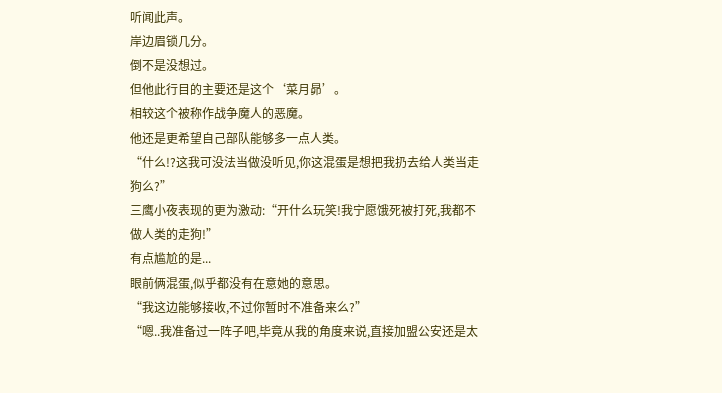听闻此声。
岸边眉锁几分。
倒不是没想过。
但他此行目的主要还是这个‘菜月昴’。
相较这个被称作战争魔人的恶魔。
他还是更希望自己部队能够多一点人类。
“什么!?这我可没法当做没听见,你这混蛋是想把我扔去给人类当走狗么?”
三鹰小夜表现的更为激动:“开什么玩笑!我宁愿饿死被打死,我都不做人类的走狗!”
有点尴尬的是...
眼前俩混蛋,似乎都没有在意她的意思。
“我这边能够接收,不过你暂时不准备来么?”
“嗯..我准备过一阵子吧,毕竟从我的角度来说,直接加盟公安还是太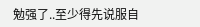勉强了..至少得先说服自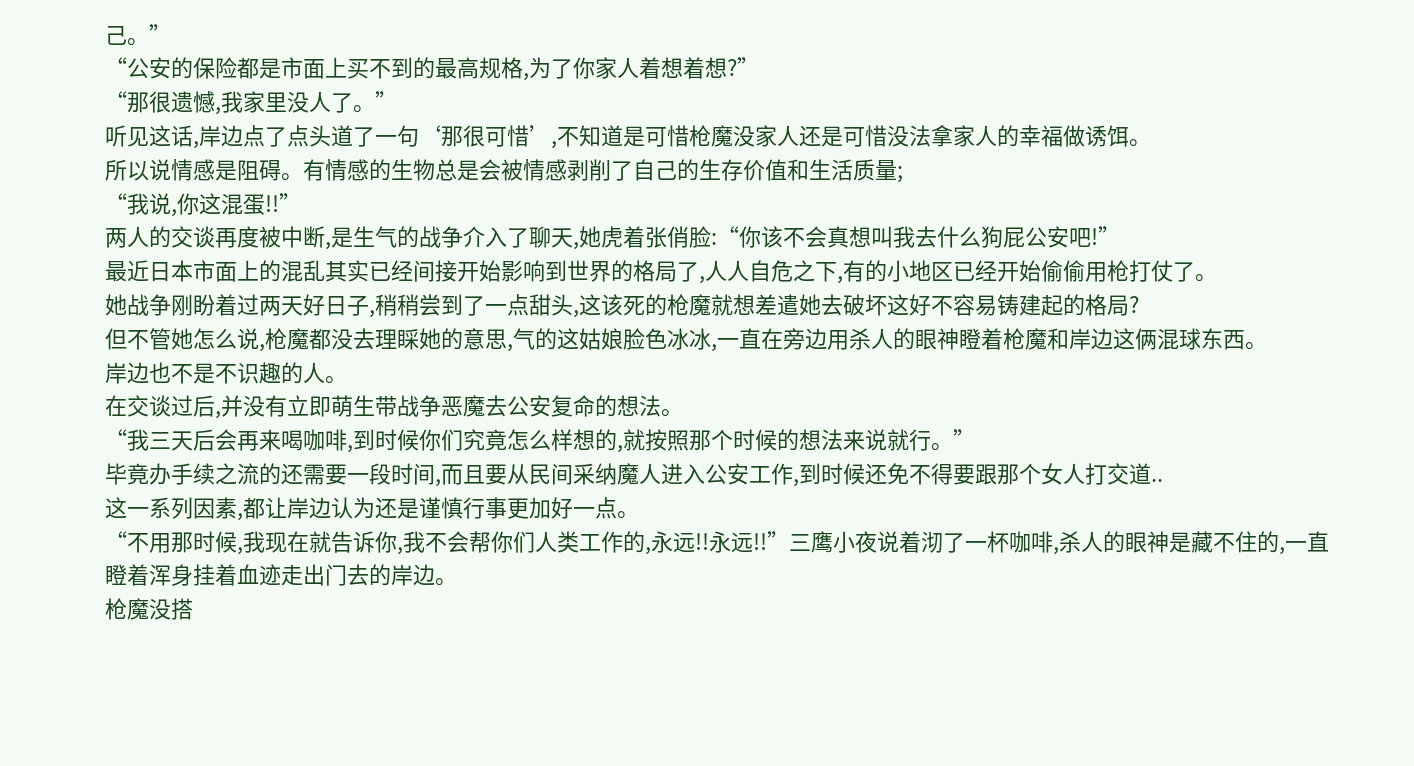己。”
“公安的保险都是市面上买不到的最高规格,为了你家人着想着想?”
“那很遗憾,我家里没人了。”
听见这话,岸边点了点头道了一句‘那很可惜’,不知道是可惜枪魔没家人还是可惜没法拿家人的幸福做诱饵。
所以说情感是阻碍。有情感的生物总是会被情感剥削了自己的生存价值和生活质量;
“我说,你这混蛋!!”
两人的交谈再度被中断,是生气的战争介入了聊天,她虎着张俏脸:“你该不会真想叫我去什么狗屁公安吧!”
最近日本市面上的混乱其实已经间接开始影响到世界的格局了,人人自危之下,有的小地区已经开始偷偷用枪打仗了。
她战争刚盼着过两天好日子,稍稍尝到了一点甜头,这该死的枪魔就想差遣她去破坏这好不容易铸建起的格局?
但不管她怎么说,枪魔都没去理睬她的意思,气的这姑娘脸色冰冰,一直在旁边用杀人的眼神瞪着枪魔和岸边这俩混球东西。
岸边也不是不识趣的人。
在交谈过后,并没有立即萌生带战争恶魔去公安复命的想法。
“我三天后会再来喝咖啡,到时候你们究竟怎么样想的,就按照那个时候的想法来说就行。”
毕竟办手续之流的还需要一段时间,而且要从民间采纳魔人进入公安工作,到时候还免不得要跟那个女人打交道..
这一系列因素,都让岸边认为还是谨慎行事更加好一点。
“不用那时候,我现在就告诉你,我不会帮你们人类工作的,永远!!永远!!”三鹰小夜说着沏了一杯咖啡,杀人的眼神是藏不住的,一直瞪着浑身挂着血迹走出门去的岸边。
枪魔没搭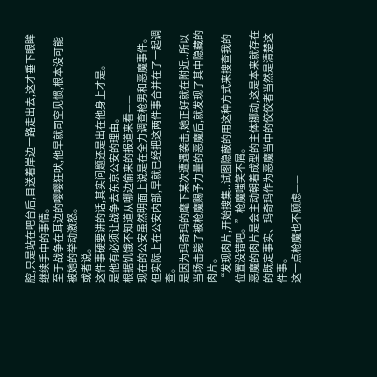腔,只是站在吧台后,目送着岸边一路走出去,这才垂下眼眸继续手中的事情。
至于战争在耳边的嘤嘤狂吠,他早就司空见惯,根本没可能被她的举动激怒。
或者说。
这件事硬要讲的话,其实问题还是出在他身上才是。
是他有必须让战争去东京公安的理由。
根据饥饿不知道从哪边偷来的报道来看——
现在的公安虽然明面上说是在全力调查枪男和恶魔事件。
但实际上在公安内部,早就已经把这两件事合并在了一起调查。
是因为玛奇玛的麾下某次遭遇袭击,她正好就在附近..所以当场击毙了被枪魔赐予力量的恶魔后,就发现了其中隐藏的肉片。
“发现肉片,开始搜集..试图隐蔽的用这种方式来搜查我的位置没错吧。”枪魔嗤笑不屑。
恶魔的肉片是会主动朝着成型的主体挪动,这是本来就存在的既定事实、玛奇玛作为恶魔当中的佼佼者当然是清楚这件事。
这一点枪魔也不顾虑——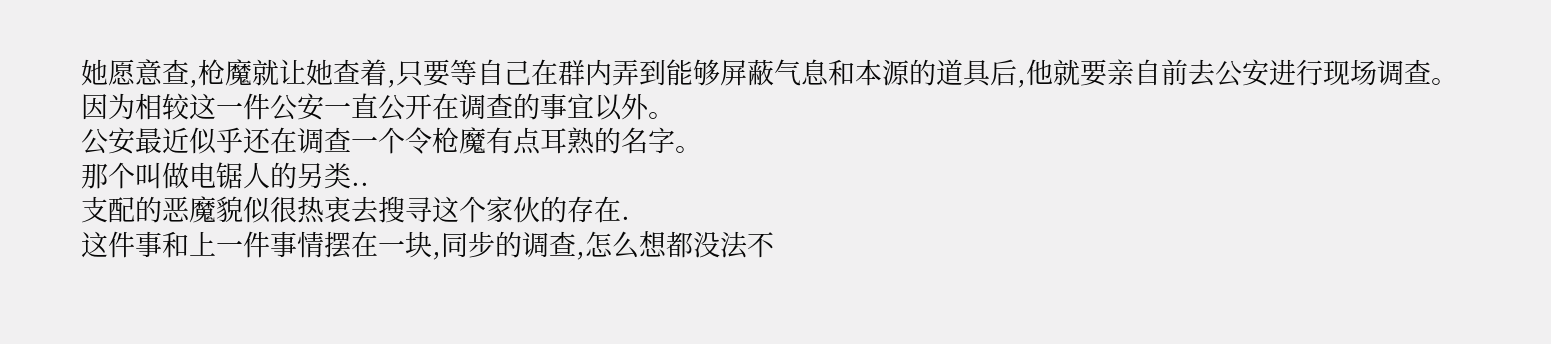她愿意查,枪魔就让她查着,只要等自己在群内弄到能够屏蔽气息和本源的道具后,他就要亲自前去公安进行现场调查。
因为相较这一件公安一直公开在调查的事宜以外。
公安最近似乎还在调查一个令枪魔有点耳熟的名字。
那个叫做电锯人的另类..
支配的恶魔貌似很热衷去搜寻这个家伙的存在.
这件事和上一件事情摆在一块,同步的调查,怎么想都没法不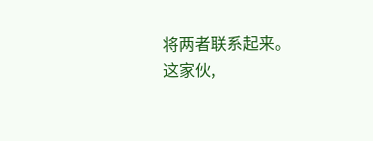将两者联系起来。
这家伙,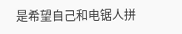是希望自己和电锯人拼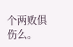个两败俱伤么。